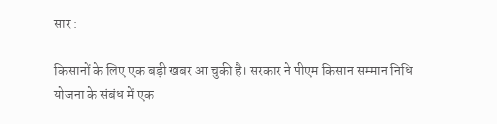सार :

किसानों के लिए एक बड़ी खबर आ चुकी है। सरकार ने पीएम किसान सम्मान निधि योजना के संबंध में एक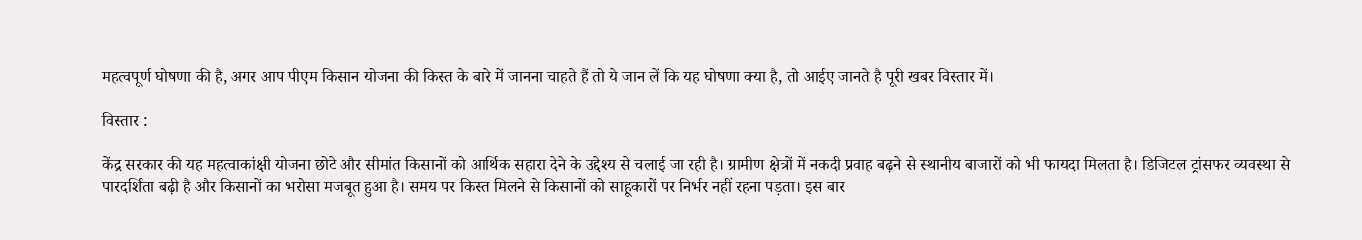महत्वपूर्ण घोषणा की है, अगर आप पीएम किसान योजना की किस्त के बारे में जानना चाहते हैं तो ये जान लें कि यह घोषणा क्या है, तो आईए जानते है पूरी खबर विस्तार में।

विस्तार :

केंद्र सरकार की यह महत्वाकांक्षी योजना छोटे और सीमांत किसानों को आर्थिक सहारा देने के उद्देश्य से चलाई जा रही है। ग्रामीण क्षेत्रों में नकदी प्रवाह बढ़ने से स्थानीय बाजारों को भी फायदा मिलता है। डिजिटल ट्रांसफर व्यवस्था से पारदर्शिता बढ़ी है और किसानों का भरोसा मजबूत हुआ है। समय पर किस्त मिलने से किसानों को साहूकारों पर निर्भर नहीं रहना पड़ता। इस बार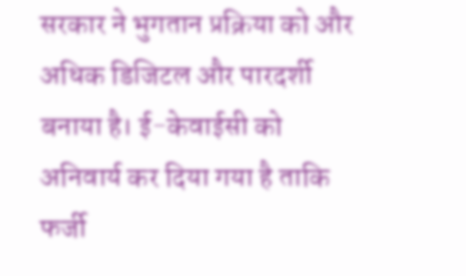सरकार ने भुगतान प्रक्रिया को और अधिक डिजिटल और पारदर्शी बनाया है। ई-केवाईसी को अनिवार्य कर दिया गया है ताकि फर्जी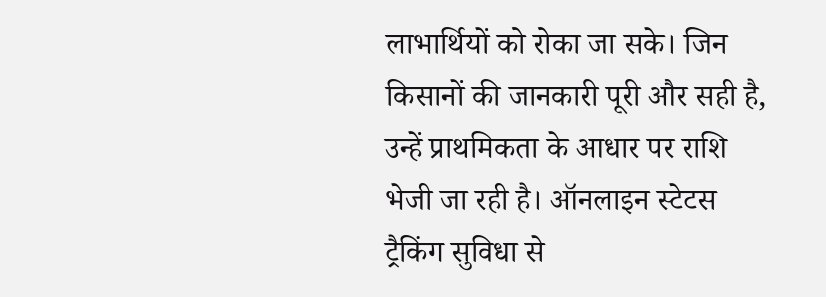लाभार्थियों को रोका जा सके। जिन किसानों की जानकारी पूरी और सही है, उन्हें प्राथमिकता के आधार पर राशि भेजी जा रही है। ऑनलाइन स्टेटस ट्रैकिंग सुविधा से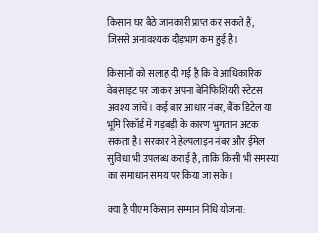किसान घर बैठे जानकारी प्राप्त कर सकते हैं, जिससे अनावश्यक दौड़भाग कम हुई है।

किसानों को सलाह दी गई है कि वे आधिकारिक वेबसाइट पर जाकर अपना बेनिफिशियरी स्टेटस अवश्य जांचें। कई बार आधार नंबर, बैंक डिटेल या भूमि रिकॉर्ड में गड़बड़ी के कारण भुगतान अटक सकता है। सरकार ने हेल्पलाइन नंबर और ईमेल सुविधा भी उपलब्ध कराई है, ताकि किसी भी समस्या का समाधान समय पर किया जा सके।

क्या है पीएम किसान सम्मान निधि योजना: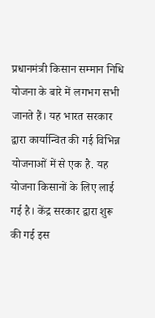प्रधानमंत्री किसान सम्मान निधि योजना के बारे में लगभग सभी जानते हैं। यह भारत सरकार द्वारा कार्यान्वित की गई विभिन्न योजनाओं में से एक है. यह योजना किसानों के लिए लाई गई है। केंद्र सरकार द्वारा शुरू की गई इस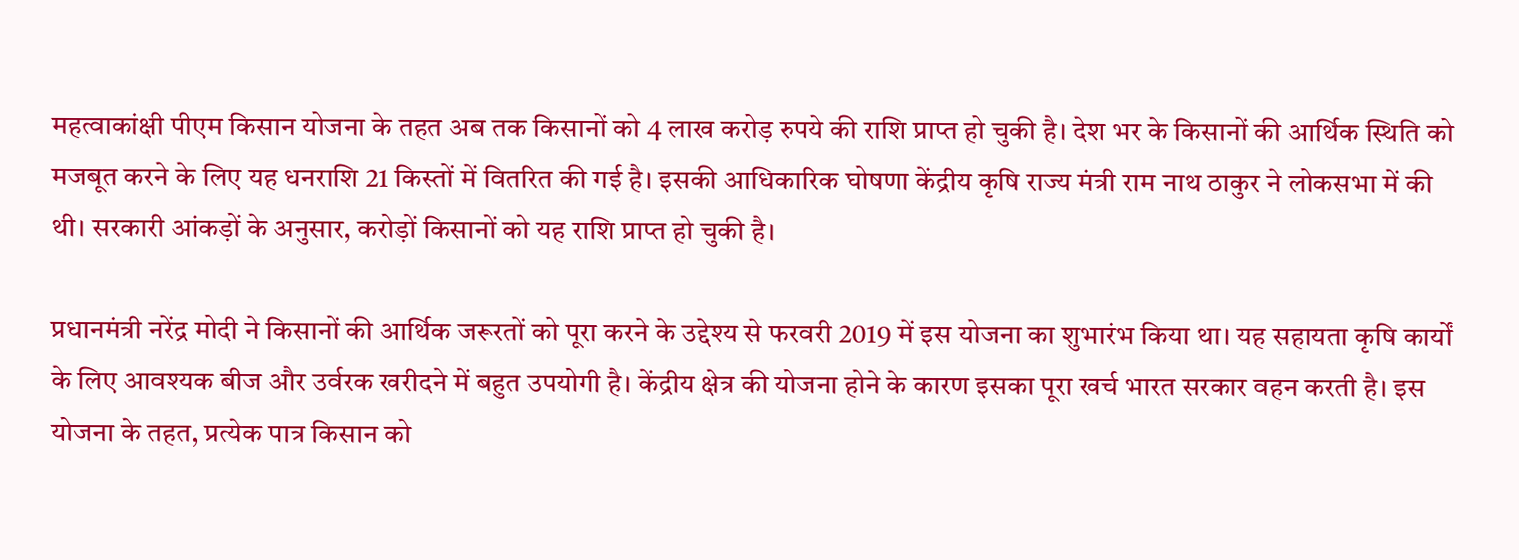महत्वाकांक्षी पीएम किसान योजना के तहत अब तक किसानों को 4 लाख करोड़ रुपये की राशि प्राप्त हो चुकी है। देश भर के किसानों की आर्थिक स्थिति को मजबूत करने के लिए यह धनराशि 21 किस्तों में वितरित की गई है। इसकी आधिकारिक घोषणा केंद्रीय कृषि राज्य मंत्री राम नाथ ठाकुर ने लोकसभा में की थी। सरकारी आंकड़ों के अनुसार, करोड़ों किसानों को यह राशि प्राप्त हो चुकी है।

प्रधानमंत्री नरेंद्र मोदी ने किसानों की आर्थिक जरूरतों को पूरा करने के उद्देश्य से फरवरी 2019 में इस योजना का शुभारंभ किया था। यह सहायता कृषि कार्यों के लिए आवश्यक बीज और उर्वरक खरीदने में बहुत उपयोगी है। केंद्रीय क्षेत्र की योजना होने के कारण इसका पूरा खर्च भारत सरकार वहन करती है। इस योजना के तहत, प्रत्येक पात्र किसान को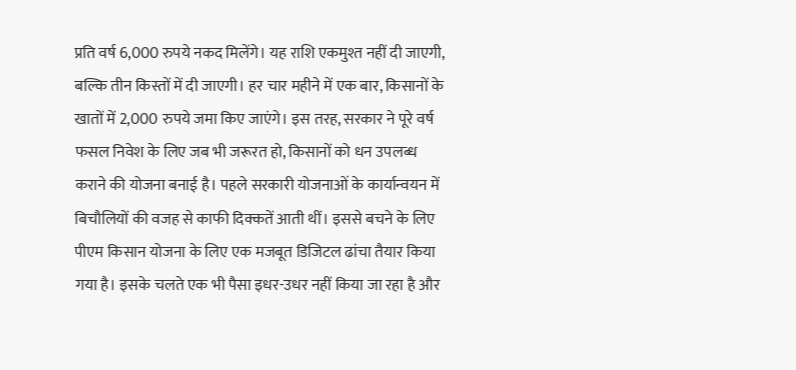प्रति वर्ष 6,000 रुपये नकद मिलेंगे। यह राशि एकमुश्त नहीं दी जाएगी, बल्कि तीन किस्तों में दी जाएगी। हर चार महीने में एक बार, किसानों के खातों में 2,000 रुपये जमा किए जाएंगे। इस तरह, सरकार ने पूरे वर्ष फसल निवेश के लिए जब भी जरूरत हो, किसानों को धन उपलब्ध कराने की योजना बनाई है। पहले सरकारी योजनाओं के कार्यान्वयन में बिचौलियों की वजह से काफी दिक्कतें आती थीं। इससे बचने के लिए पीएम किसान योजना के लिए एक मजबूत डिजिटल ढांचा तैयार किया गया है। इसके चलते एक भी पैसा इधर-उधर नहीं किया जा रहा है और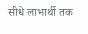सीधे लाभार्थी तक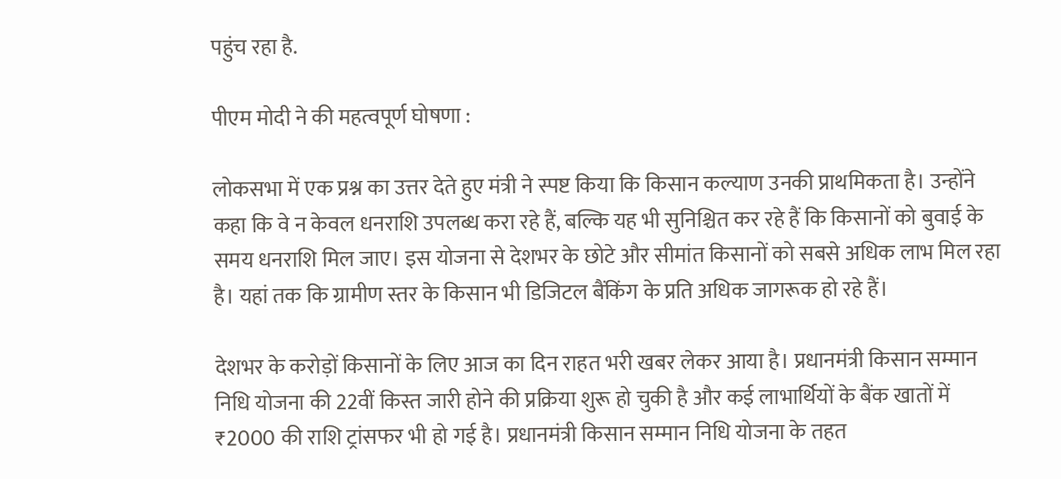पहुंच रहा है.

पीएम मोदी ने की महत्वपूर्ण घोषणा :

लोकसभा में एक प्रश्न का उत्तर देते हुए मंत्री ने स्पष्ट किया कि किसान कल्याण उनकी प्राथमिकता है। उन्होंने कहा कि वे न केवल धनराशि उपलब्ध करा रहे हैं, बल्कि यह भी सुनिश्चित कर रहे हैं कि किसानों को बुवाई के समय धनराशि मिल जाए। इस योजना से देशभर के छोटे और सीमांत किसानों को सबसे अधिक लाभ मिल रहा है। यहां तक कि ग्रामीण स्तर के किसान भी डिजिटल बैंकिंग के प्रति अधिक जागरूक हो रहे हैं।

देशभर के करोड़ों किसानों के लिए आज का दिन राहत भरी खबर लेकर आया है। प्रधानमंत्री किसान सम्मान निधि योजना की 22वीं किस्त जारी होने की प्रक्रिया शुरू हो चुकी है और कई लाभार्थियों के बैंक खातों में ₹2000 की राशि ट्रांसफर भी हो गई है। प्रधानमंत्री किसान सम्मान निधि योजना के तहत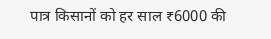पात्र किसानों को हर साल ₹6000 की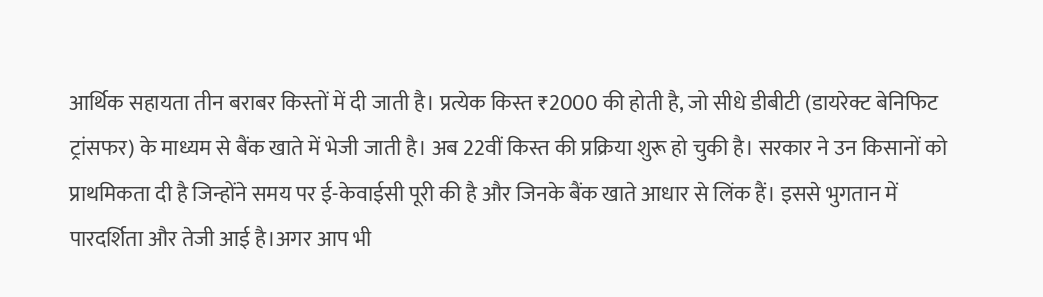आर्थिक सहायता तीन बराबर किस्तों में दी जाती है। प्रत्येक किस्त ₹2000 की होती है, जो सीधे डीबीटी (डायरेक्ट बेनिफिट ट्रांसफर) के माध्यम से बैंक खाते में भेजी जाती है। अब 22वीं किस्त की प्रक्रिया शुरू हो चुकी है। सरकार ने उन किसानों को प्राथमिकता दी है जिन्होंने समय पर ई-केवाईसी पूरी की है और जिनके बैंक खाते आधार से लिंक हैं। इससे भुगतान में पारदर्शिता और तेजी आई है।अगर आप भी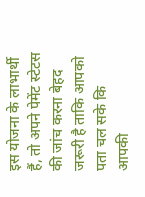इस योजना के लाभार्थी हैं, तो अपने पेमेंट स्टेटस की जांच करना बेहद जरूरी है ताकि आपको पता चल सके कि आपकी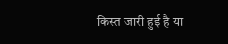किस्त जारी हुई है या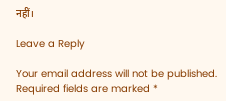नहीं।

Leave a Reply

Your email address will not be published. Required fields are marked *